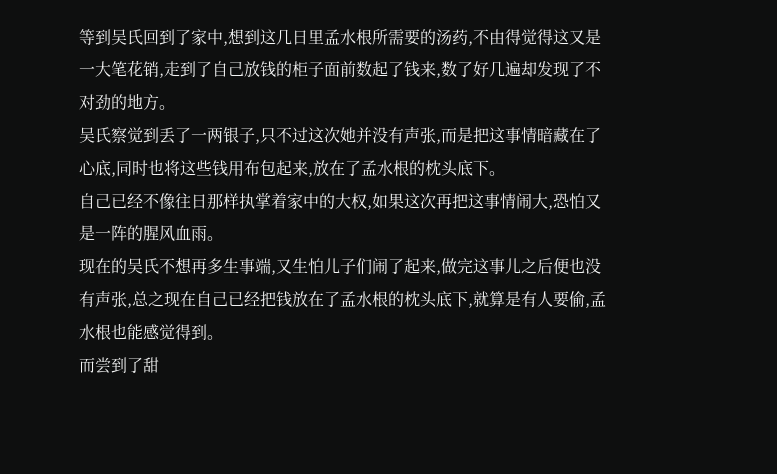等到吴氏回到了家中,想到这几日里孟水根所需要的汤药,不由得觉得这又是一大笔花销,走到了自己放钱的柜子面前数起了钱来,数了好几遍却发现了不对劲的地方。
吴氏察觉到丢了一两银子,只不过这次她并没有声张,而是把这事情暗藏在了心底,同时也将这些钱用布包起来,放在了孟水根的枕头底下。
自己已经不像往日那样执掌着家中的大权,如果这次再把这事情闹大,恐怕又是一阵的腥风血雨。
现在的吴氏不想再多生事端,又生怕儿子们闹了起来,做完这事儿之后便也没有声张,总之现在自己已经把钱放在了孟水根的枕头底下,就算是有人要偷,孟水根也能感觉得到。
而尝到了甜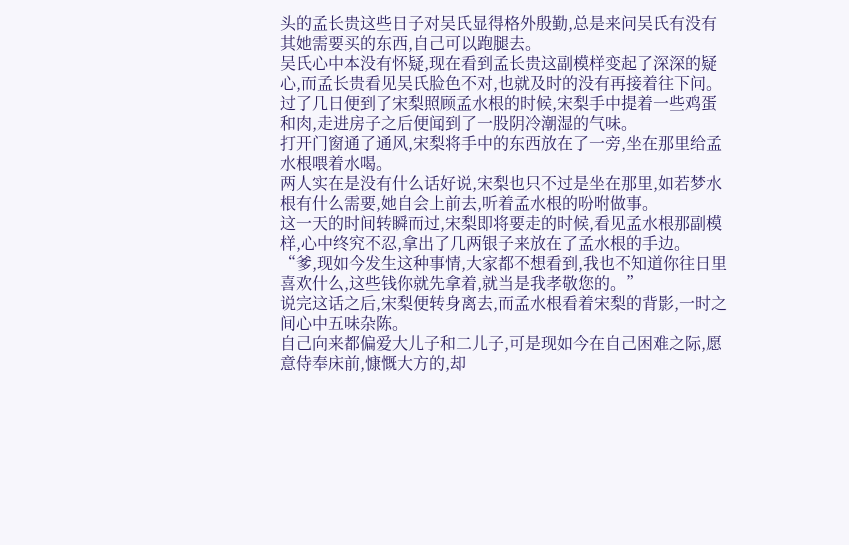头的孟长贵这些日子对吴氏显得格外殷勤,总是来问吴氏有没有其她需要买的东西,自己可以跑腿去。
吴氏心中本没有怀疑,现在看到孟长贵这副模样变起了深深的疑心,而孟长贵看见吴氏脸色不对,也就及时的没有再接着往下问。
过了几日便到了宋梨照顾孟水根的时候,宋梨手中提着一些鸡蛋和肉,走进房子之后便闻到了一股阴冷潮湿的气味。
打开门窗通了通风,宋梨将手中的东西放在了一旁,坐在那里给孟水根喂着水喝。
两人实在是没有什么话好说,宋梨也只不过是坐在那里,如若梦水根有什么需要,她自会上前去,听着孟水根的吩咐做事。
这一天的时间转瞬而过,宋梨即将要走的时候,看见孟水根那副模样,心中终究不忍,拿出了几两银子来放在了孟水根的手边。
“爹,现如今发生这种事情,大家都不想看到,我也不知道你往日里喜欢什么,这些钱你就先拿着,就当是我孝敬您的。”
说完这话之后,宋梨便转身离去,而孟水根看着宋梨的背影,一时之间心中五味杂陈。
自己向来都偏爱大儿子和二儿子,可是现如今在自己困难之际,愿意侍奉床前,慷慨大方的,却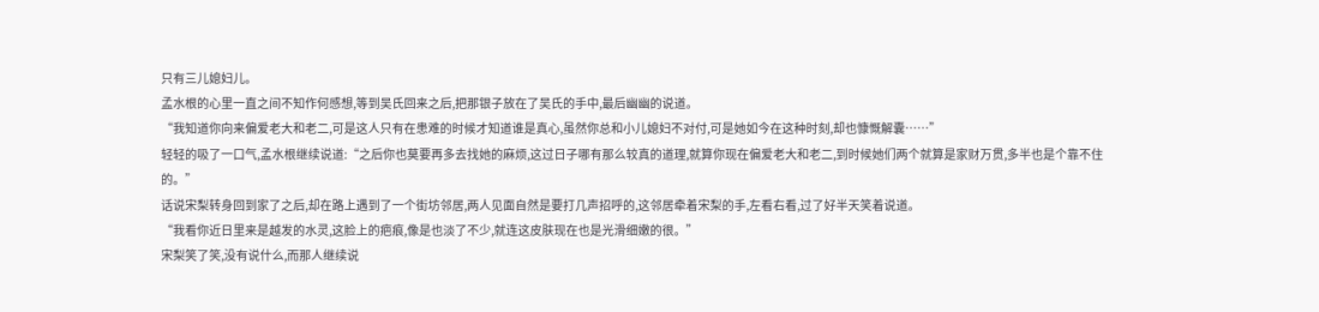只有三儿媳妇儿。
孟水根的心里一直之间不知作何感想,等到吴氏回来之后,把那银子放在了吴氏的手中,最后幽幽的说道。
“我知道你向来偏爱老大和老二,可是这人只有在患难的时候才知道谁是真心,虽然你总和小儿媳妇不对付,可是她如今在这种时刻,却也慷慨解囊……”
轻轻的吸了一口气,孟水根继续说道:“之后你也莫要再多去找她的麻烦,这过日子哪有那么较真的道理,就算你现在偏爱老大和老二,到时候她们两个就算是家财万贯,多半也是个靠不住的。”
话说宋梨转身回到家了之后,却在路上遇到了一个街坊邻居,两人见面自然是要打几声招呼的,这邻居牵着宋梨的手,左看右看,过了好半天笑着说道。
“我看你近日里来是越发的水灵,这脸上的疤痕,像是也淡了不少,就连这皮肤现在也是光滑细嫩的很。”
宋梨笑了笑,没有说什么,而那人继续说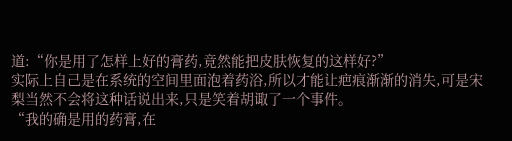道:“你是用了怎样上好的膏药,竟然能把皮肤恢复的这样好?”
实际上自己是在系统的空间里面泡着药浴,所以才能让疤痕渐渐的消失,可是宋梨当然不会将这种话说出来,只是笑着胡诹了一个事件。
“我的确是用的药膏,在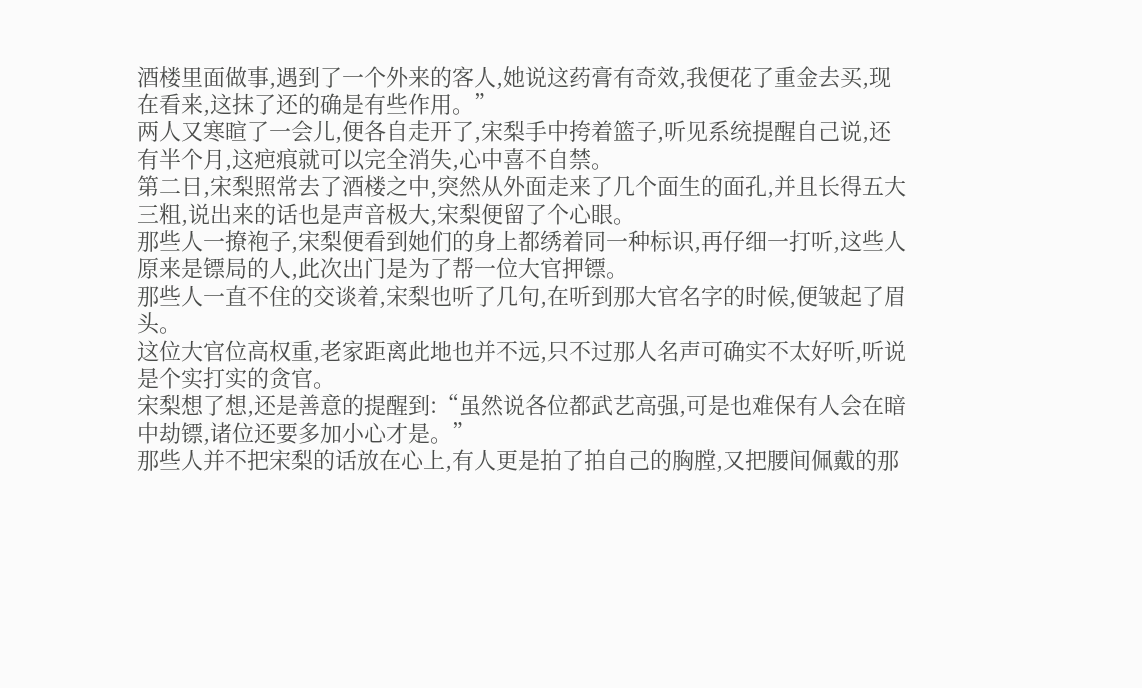酒楼里面做事,遇到了一个外来的客人,她说这药膏有奇效,我便花了重金去买,现在看来,这抹了还的确是有些作用。”
两人又寒暄了一会儿,便各自走开了,宋梨手中挎着篮子,听见系统提醒自己说,还有半个月,这疤痕就可以完全消失,心中喜不自禁。
第二日,宋梨照常去了酒楼之中,突然从外面走来了几个面生的面孔,并且长得五大三粗,说出来的话也是声音极大,宋梨便留了个心眼。
那些人一撩袍子,宋梨便看到她们的身上都绣着同一种标识,再仔细一打听,这些人原来是镖局的人,此次出门是为了帮一位大官押镖。
那些人一直不住的交谈着,宋梨也听了几句,在听到那大官名字的时候,便皱起了眉头。
这位大官位高权重,老家距离此地也并不远,只不过那人名声可确实不太好听,听说是个实打实的贪官。
宋梨想了想,还是善意的提醒到:“虽然说各位都武艺高强,可是也难保有人会在暗中劫镖,诸位还要多加小心才是。”
那些人并不把宋梨的话放在心上,有人更是拍了拍自己的胸膛,又把腰间佩戴的那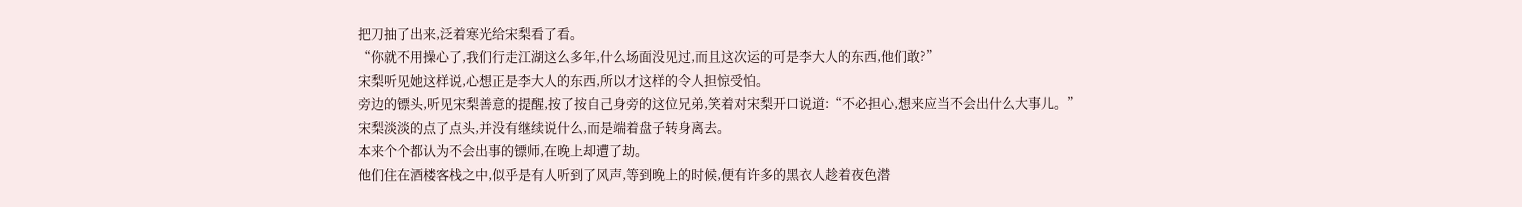把刀抽了出来,泛着寒光给宋梨看了看。
“你就不用操心了,我们行走江湖这么多年,什么场面没见过,而且这次运的可是李大人的东西,他们敢?”
宋梨听见她这样说,心想正是李大人的东西,所以才这样的令人担惊受怕。
旁边的镖头,听见宋梨善意的提醒,按了按自己身旁的这位兄弟,笑着对宋梨开口说道:“不必担心,想来应当不会出什么大事儿。”
宋梨淡淡的点了点头,并没有继续说什么,而是端着盘子转身离去。
本来个个都认为不会出事的镖师,在晚上却遭了劫。
他们住在酒楼客栈之中,似乎是有人听到了风声,等到晚上的时候,便有许多的黑衣人趁着夜色潜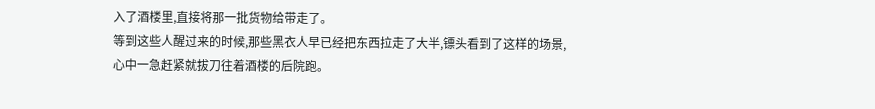入了酒楼里,直接将那一批货物给带走了。
等到这些人醒过来的时候,那些黑衣人早已经把东西拉走了大半,镖头看到了这样的场景,心中一急赶紧就拔刀往着酒楼的后院跑。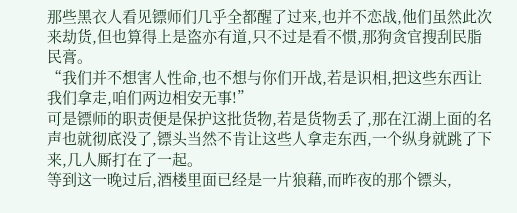那些黑衣人看见镖师们几乎全都醒了过来,也并不恋战,他们虽然此次来劫货,但也算得上是盗亦有道,只不过是看不惯,那狗贪官搜刮民脂民膏。
“我们并不想害人性命,也不想与你们开战,若是识相,把这些东西让我们拿走,咱们两边相安无事!”
可是镖师的职责便是保护这批货物,若是货物丢了,那在江湖上面的名声也就彻底没了,镖头当然不肯让这些人拿走东西,一个纵身就跳了下来,几人厮打在了一起。
等到这一晚过后,酒楼里面已经是一片狼藉,而昨夜的那个镖头,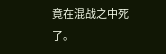竟在混战之中死了。